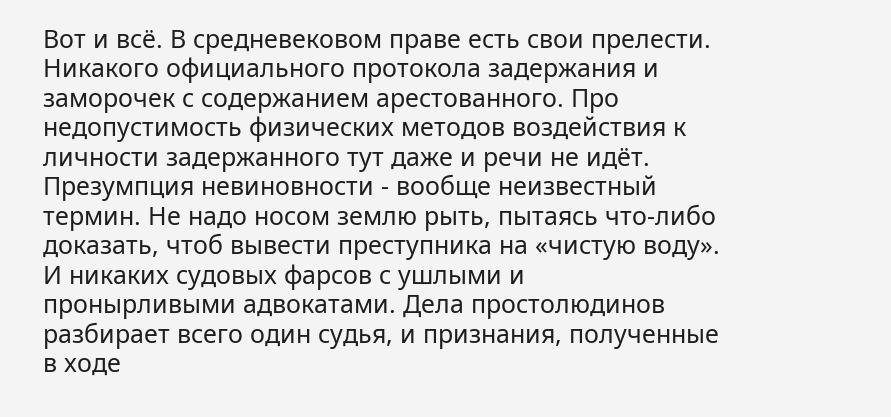Вот и всё. В средневековом праве есть свои прелести. Никакого официального протокола задержания и заморочек с содержанием арестованного. Про недопустимость физических методов воздействия к личности задержанного тут даже и речи не идёт. Презумпция невиновности - вообще неизвестный термин. Не надо носом землю рыть, пытаясь что-либо доказать, чтоб вывести преступника на «чистую воду». И никаких судовых фарсов с ушлыми и пронырливыми адвокатами. Дела простолюдинов разбирает всего один судья, и признания, полученные в ходе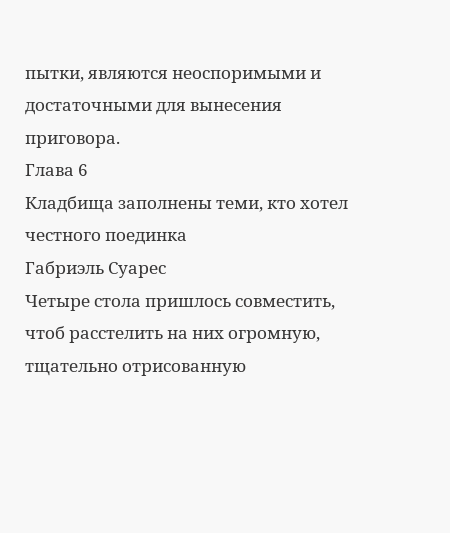пытки, являются неоспоримыми и достаточными для вынесения приговора.
Глава 6
Кладбища заполнены теми, кто хотел честного поединка
Габриэль Суарес
Четыре стола пришлось совместить, чтоб расстелить на них огромную, тщательно отрисованную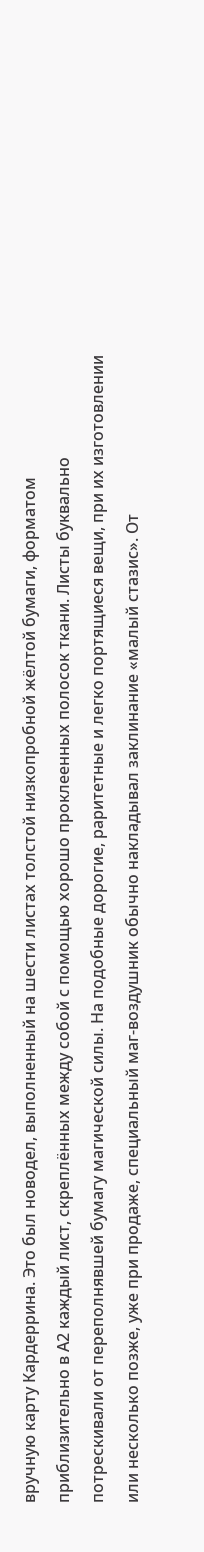вручную карту Кардеррина. Это был новодел, выполненный на шести листах толстой низкопробной жёлтой бумаги, форматом приблизительно в А2 каждый лист, скреплённых между собой с помощью хорошо проклеенных полосок ткани. Листы буквально потрескивали от переполнявшей бумагу магической силы. На подобные дорогие, раритетные и легко портящиеся вещи, при их изготовлении или несколько позже, уже при продаже, специальный маг-воздушник обычно накладывал заклинание «малый стазис». От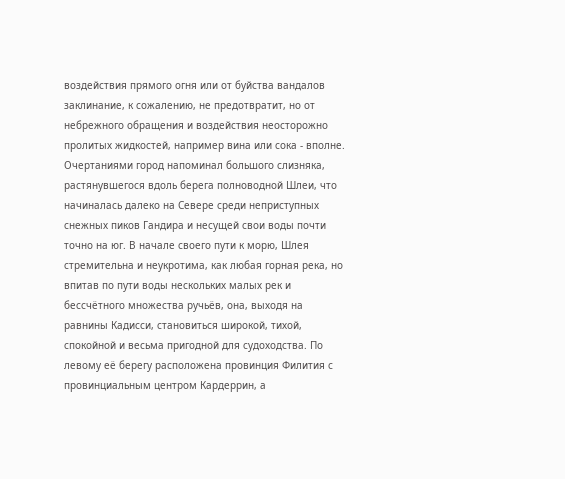воздействия прямого огня или от буйства вандалов заклинание, к сожалению, не предотвратит, но от небрежного обращения и воздействия неосторожно пролитых жидкостей, например вина или сока - вполне.
Очертаниями город напоминал большого слизняка, растянувшегося вдоль берега полноводной Шлеи, что начиналась далеко на Севере среди неприступных снежных пиков Гандира и несущей свои воды почти точно на юг. В начале своего пути к морю, Шлея стремительна и неукротима, как любая горная река, но впитав по пути воды нескольких малых рек и бессчётного множества ручьёв, она, выходя на равнины Кадисси, становиться широкой, тихой, спокойной и весьма пригодной для судоходства. По левому её берегу расположена провинция Филития с провинциальным центром Кардеррин, а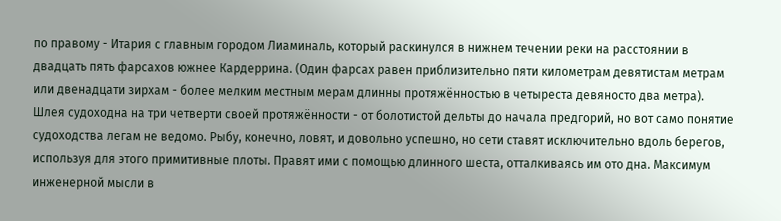по правому - Итария с главным городом Лиаминаль, который раскинулся в нижнем течении реки на расстоянии в двадцать пять фарсахов южнее Кардеррина. (Один фарсах равен приблизительно пяти километрам девятистам метрам или двенадцати зирхам - более мелким местным мерам длинны протяжённостью в четыреста девяносто два метра).
Шлея судоходна на три четверти своей протяжённости - от болотистой дельты до начала предгорий, но вот само понятие судоходства легам не ведомо. Рыбу, конечно, ловят, и довольно успешно, но сети ставят исключительно вдоль берегов, используя для этого примитивные плоты. Правят ими с помощью длинного шеста, отталкиваясь им ото дна. Максимум инженерной мысли в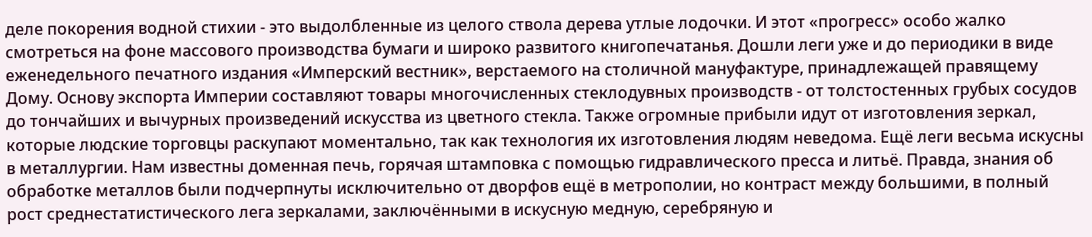деле покорения водной стихии - это выдолбленные из целого ствола дерева утлые лодочки. И этот «прогресс» особо жалко смотреться на фоне массового производства бумаги и широко развитого книгопечатанья. Дошли леги уже и до периодики в виде еженедельного печатного издания «Имперский вестник», верстаемого на столичной мануфактуре, принадлежащей правящему Дому. Основу экспорта Империи составляют товары многочисленных стеклодувных производств - от толстостенных грубых сосудов до тончайших и вычурных произведений искусства из цветного стекла. Также огромные прибыли идут от изготовления зеркал, которые людские торговцы раскупают моментально, так как технология их изготовления людям неведома. Ещё леги весьма искусны в металлургии. Нам известны доменная печь, горячая штамповка с помощью гидравлического пресса и литьё. Правда, знания об обработке металлов были подчерпнуты исключительно от дворфов ещё в метрополии, но контраст между большими, в полный рост среднестатистического лега зеркалами, заключёнными в искусную медную, серебряную и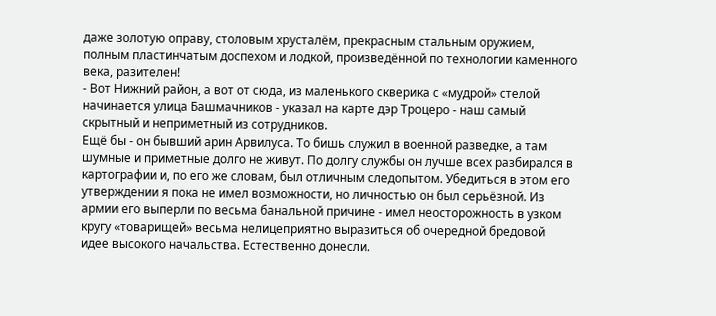даже золотую оправу, столовым хрусталём, прекрасным стальным оружием, полным пластинчатым доспехом и лодкой, произведённой по технологии каменного века, разителен!
- Вот Нижний район, а вот от сюда, из маленького скверика с «мудрой» стелой начинается улица Башмачников - указал на карте дэр Троцеро - наш самый скрытный и неприметный из сотрудников.
Ещё бы - он бывший арин Арвилуса. То бишь служил в военной разведке, а там шумные и приметные долго не живут. По долгу службы он лучше всех разбирался в картографии и, по его же словам, был отличным следопытом. Убедиться в этом его утверждении я пока не имел возможности, но личностью он был серьёзной. Из армии его выперли по весьма банальной причине - имел неосторожность в узком кругу «товарищей» весьма нелицеприятно выразиться об очередной бредовой идее высокого начальства. Естественно донесли.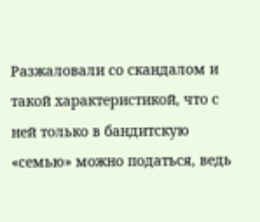Разжаловали со скандалом и такой характеристикой, что с ней только в бандитскую «семью» можно податься, ведь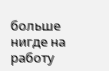больше нигде на работу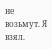не возьмут. Я взял.